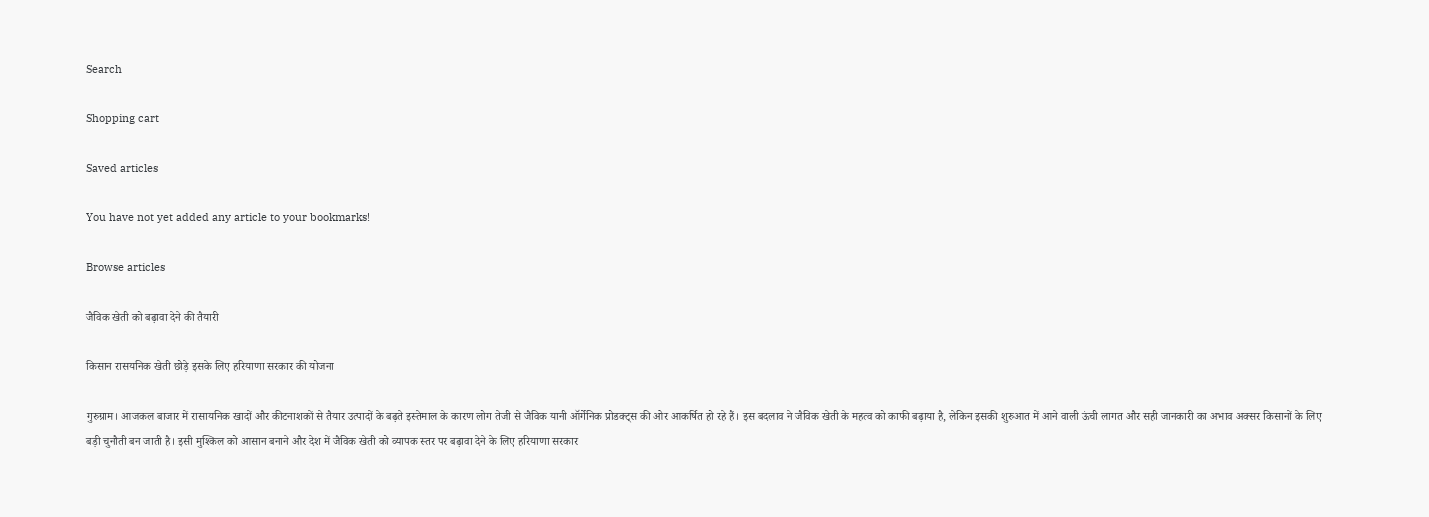Search

Shopping cart

Saved articles

You have not yet added any article to your bookmarks!

Browse articles

जैविक खेती को बढ़ावा देने की तैयारी

किसान रासयनिक खेती छोड़े इसके लिए हरियाणा सरकार की योजना

गुरुग्राम। आजकल बाजार में रासायनिक खादों और कीटनाशकों से तैयार उत्पादों के बढ़ते इस्तेमाल के कारण लोग तेजी से जैविक यानी ऑर्गेनिक प्रोडक्ट्स की ओर आकर्षित हो रहे हैं। इस बदलाव ने जैविक खेती के महत्व को काफी बढ़ाया है, लेकिन इसकी शुरुआत में आने वाली ऊंची लागत और सही जानकारी का अभाव अक्सर किसानों के लिए बड़ी चुनौती बन जाती है। इसी मुश्किल को आसान बनाने और देश में जैविक खेती को व्यापक स्तर पर बढ़ावा देने के लिए हरियाणा सरकार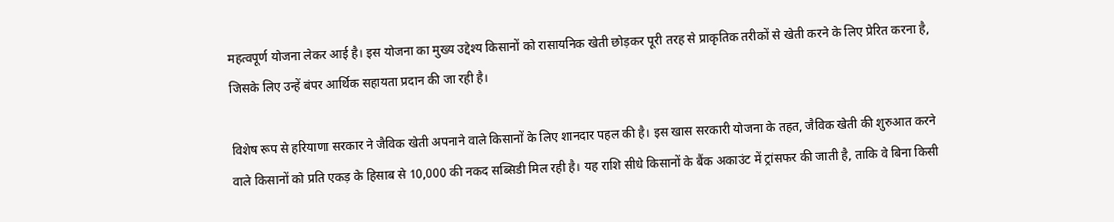महत्वपूर्ण योजना लेकर आई है। इस योजना का मुख्य उद्देश्य किसानों को रासायनिक खेती छोड़कर पूरी तरह से प्राकृतिक तरीकों से खेती करने के लिए प्रेरित करना है, जिसके लिए उन्हें बंपर आर्थिक सहायता प्रदान की जा रही है।

विशेष रूप से हरियाणा सरकार ने जैविक खेती अपनाने वाले किसानों के लिए शानदार पहल की है। इस खास सरकारी योजना के तहत, जैविक खेती की शुरुआत करने वाले किसानों को प्रति एकड़ के हिसाब से 10,000 की नकद सब्सिडी मिल रही है। यह राशि सीधे किसानों के बैंक अकाउंट में ट्रांसफर की जाती है, ताकि वे बिना किसी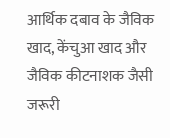आर्थिक दबाव के जैविक खाद, केंचुआ खाद और जैविक कीटनाशक जैसी जरूरी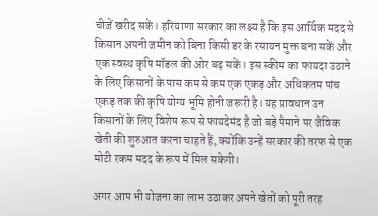चीजें खरीद सकें। हरियाणा सरकार का लक्ष्य है कि इस आर्थिक मदद से किसान अपनी जमीन को बिना किसी डर के रसायन मुक्त बना सकें और एक स्वस्थ कृषि मॉडल की ओर बढ़ सकें। इस स्कीम का फायदा उठाने के लिए किसानों के पास कम से कम एक एकड़ और अधिकतम पांच एकड़ तक की कृषि योग्य भूमि होनी जरूरी है। यह प्रावधान उन किसानों के लिए विशेष रूप से फायदेमंद है जो बड़े पैमाने पर जैविक खेती की शुरुआत करना चाहते हैं, क्योंकि उन्हें सरकार की तरफ से एक मोटी रकम मदद के रूप में मिल सकेगी।

अगर आप भी योजना का लाभ उठाकर अपने खेतों को पूरी तरह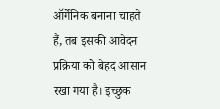ऑर्गेनिक बनाना चाहते हैं, तब इसकी आवेदन प्रक्रिया को बेहद आसान रखा गया है। इच्छुक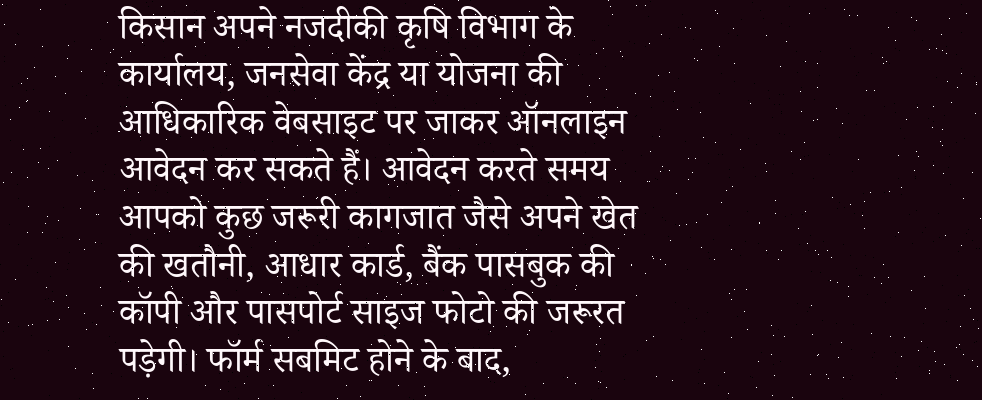किसान अपने नजदीकी कृषि विभाग के कार्यालय, जनसेवा केंद्र या योजना की आधिकारिक वेबसाइट पर जाकर ऑनलाइन आवेदन कर सकते हैं। आवेदन करते समय आपको कुछ जरूरी कागजात जैसे अपने खेत की खतौनी, आधार कार्ड, बैंक पासबुक की कॉपी और पासपोर्ट साइज फोटो की जरूरत पड़ेगी। फॉर्म सबमिट होने के बाद,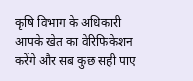कृषि विभाग के अधिकारी आपके खेत का वेरिफिकेशन करेंगे और सब कुछ सही पाए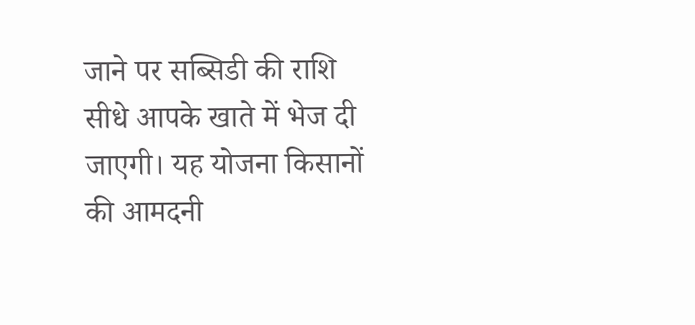जाने पर सब्सिडी की राशि सीधे आपके खाते में भेज दी जाएगी। यह योजना किसानों की आमदनी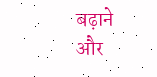बढ़ाने और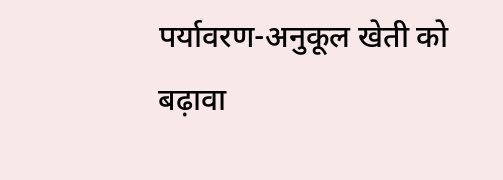पर्यावरण-अनुकूल खेती को बढ़ावा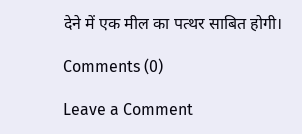देने में एक मील का पत्थर साबित होगी।

Comments (0)

Leave a Comment